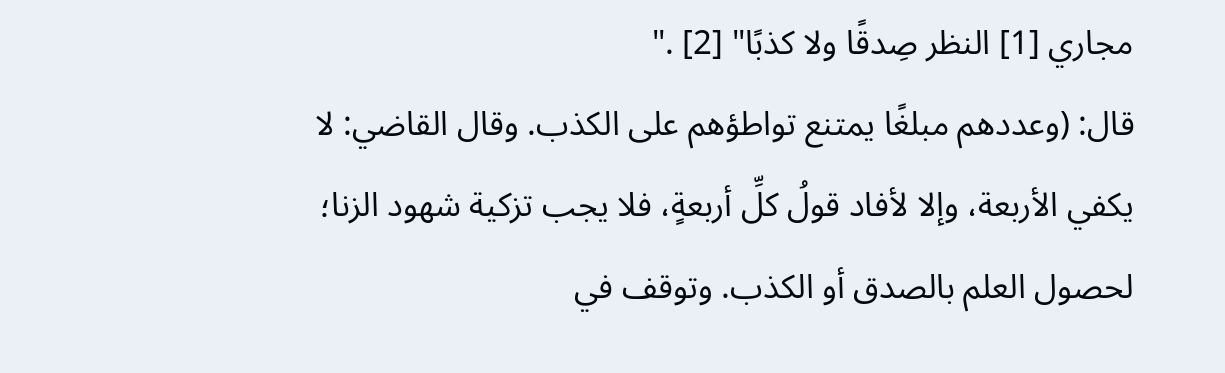مجاري [1] النظر صِدقًا ولا كذبًا" [2] ."
قال: (وعددهم مبلغًا يمتنع تواطؤهم على الكذب. وقال القاضي: لا يكفي الأربعة، وإلا لأفاد قولُ كلِّ أربعةٍ، فلا يجب تزكية شهود الزنا؛ لحصول العلم بالصدق أو الكذب. وتوقف في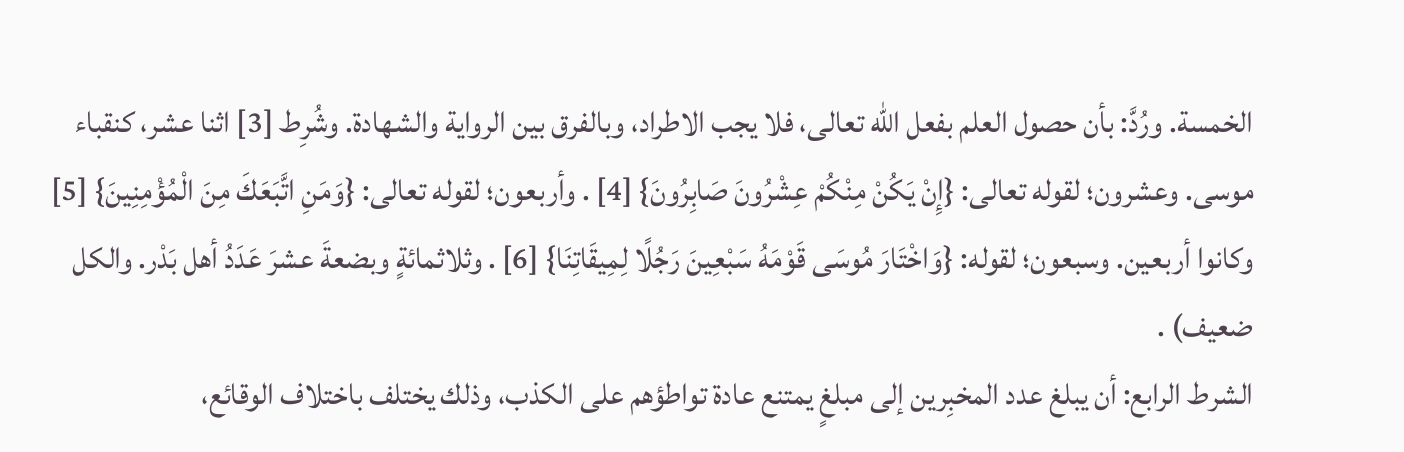الخمسة. ورُدَّ: بأن حصول العلم بفعل الله تعالى، فلا يجب الاطراد، وبالفرق بين الرواية والشهادة. وشُرِط [3] اثنا عشر، كنقباء موسى. وعشرون؛ لقوله تعالى: {إِنْ يَكُنْ مِنْكُمْ عِشْرُونَ صَابِرُونَ} [4] . وأربعون؛ لقوله تعالى: {وَمَنِ اتَّبَعَكَ مِنَ الْمُؤْمِنِينَ} [5] وكانوا أربعين. وسبعون؛ لقوله: {وَاخْتَارَ مُوسَى قَوْمَهُ سَبْعِينَ رَجُلًا لِمِيقَاتِنَا} [6] . وثلاثمائةٍ وبضعةَ عشرَ عَدَدُ أهل بَدْر. والكل ضعيف) .
الشرط الرابع: أن يبلغ عدد المخبِرين إلى مبلغٍ يمتنع عادة تواطؤهم على الكذب، وذلك يختلف باختلاف الوقائع،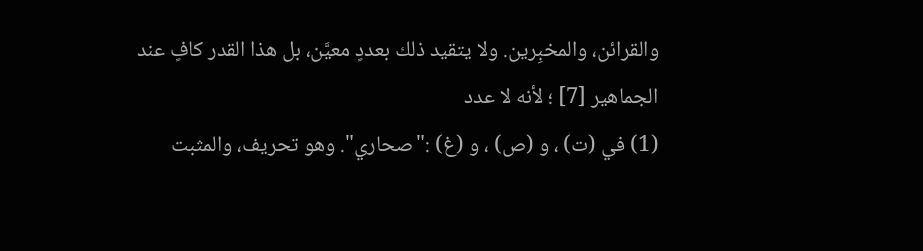والقرائن، والمخبِرين. ولا يتقيد ذلك بعددٍ معيَّن، بل هذا القدر كافٍ عند الجماهير [7] ؛ لأنه لا عدد
(1) في (ت) ، و (ص) ، و (غ) :"صحاري". وهو تحريف، والمثبت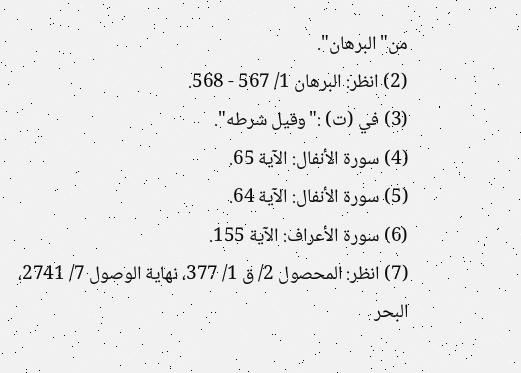من"البرهان".
(2) انظر: البرهان 1/ 567 - 568.
(3) في (ت) :"وقيل شرطه".
(4) سورة الأنفال: الآية 65.
(5) سورة الأنفال: الآية 64.
(6) سورة الأعراف: الآية 155.
(7) انظر: المحصول 2/ ق 1/ 377، نهاية الوصول 7/ 2741، البحر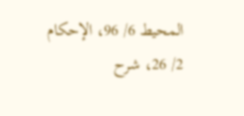المحيط 6/ 96، الإحكام 2/ 26، شرح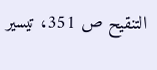التنقيح ص 351، تيسير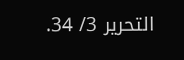التحرير 3/ 34.